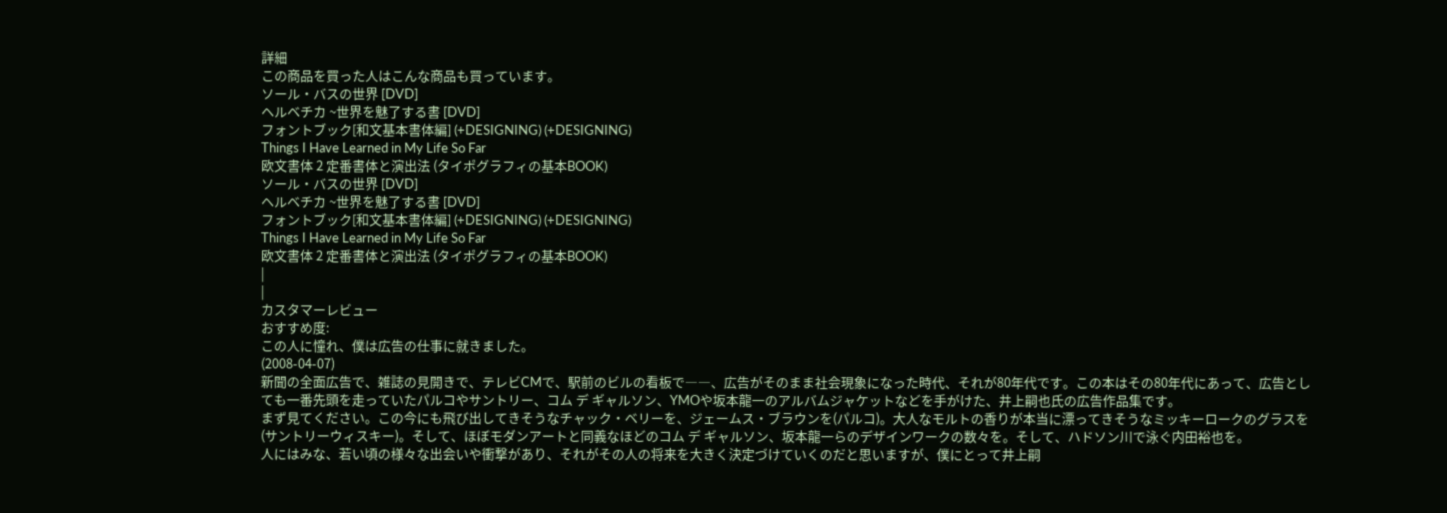詳細
この商品を買った人はこんな商品も買っています。
ソール・バスの世界 [DVD]
ヘルベチカ ~世界を魅了する書 [DVD]
フォントブック[和文基本書体編] (+DESIGNING) (+DESIGNING)
Things I Have Learned in My Life So Far
欧文書体 2 定番書体と演出法 (タイポグラフィの基本BOOK)
ソール・バスの世界 [DVD]
ヘルベチカ ~世界を魅了する書 [DVD]
フォントブック[和文基本書体編] (+DESIGNING) (+DESIGNING)
Things I Have Learned in My Life So Far
欧文書体 2 定番書体と演出法 (タイポグラフィの基本BOOK)
|
|
カスタマーレビュー
おすすめ度:
この人に憧れ、僕は広告の仕事に就きました。
(2008-04-07)
新聞の全面広告で、雑誌の見開きで、テレビCMで、駅前のビルの看板で――、広告がそのまま社会現象になった時代、それが80年代です。この本はその80年代にあって、広告としても一番先頭を走っていたパルコやサントリー、コム デ ギャルソン、YMOや坂本龍一のアルバムジャケットなどを手がけた、井上嗣也氏の広告作品集です。
まず見てください。この今にも飛び出してきそうなチャック・ベリーを、ジェームス・ブラウンを(パルコ)。大人なモルトの香りが本当に漂ってきそうなミッキーロークのグラスを(サントリーウィスキー)。そして、ほぼモダンアートと同義なほどのコム デ ギャルソン、坂本龍一らのデザインワークの数々を。そして、ハドソン川で泳ぐ内田裕也を。
人にはみな、若い頃の様々な出会いや衝撃があり、それがその人の将来を大きく決定づけていくのだと思いますが、僕にとって井上嗣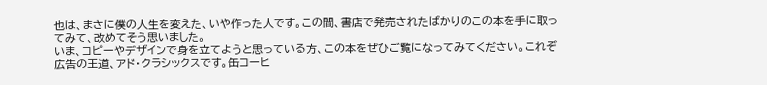也は、まさに僕の人生を変えた、いや作った人です。この間、書店で発売されたばかりのこの本を手に取ってみて、改めてそう思いました。
いま、コピーやデザインで身を立てようと思っている方、この本をぜひご覧になってみてください。これぞ広告の王道、アド・クラシックスです。缶コーヒ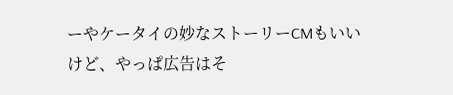ーやケータイの妙なストーリーCMもいいけど、やっぱ広告はそ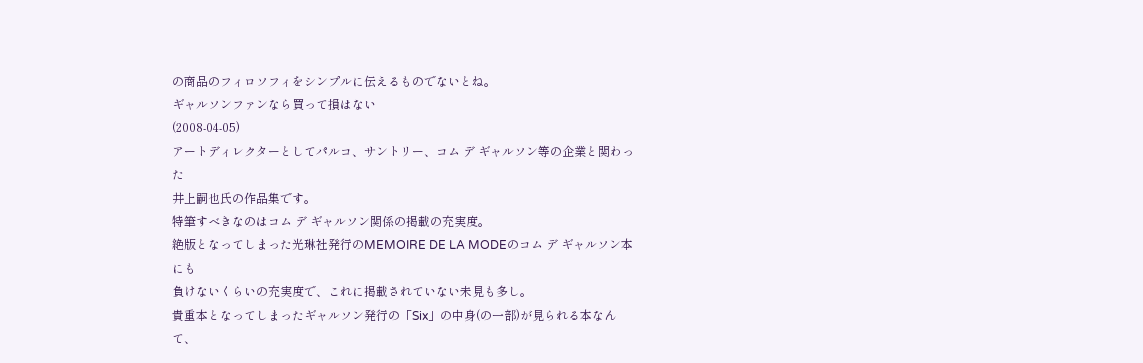の商品のフィロソフィをシンプルに伝えるものでないとね。
ギャルソンファンなら買って損はない
(2008-04-05)
アートディレクターとしてパルコ、サントリー、コム デ ギャルソン等の企業と関わった
井上嗣也氏の作品集です。
特筆すべきなのはコム デ ギャルソン関係の掲載の充実度。
絶版となってしまった光琳社発行のMEMOIRE DE LA MODEのコム デ ギャルソン本にも
負けないくらいの充実度で、これに掲載されていない未見も多し。
貴重本となってしまったギャルソン発行の「Six」の中身(の一部)が見られる本なんて、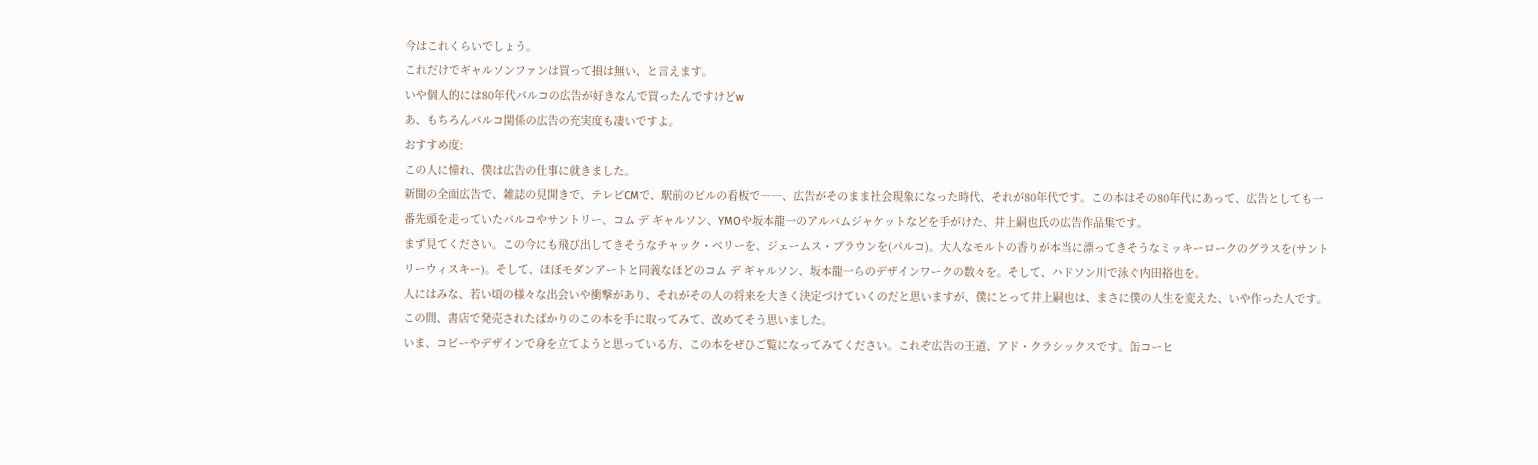今はこれくらいでしょう。
これだけでギャルソンファンは買って損は無い、と言えます。
いや個人的には80年代パルコの広告が好きなんで買ったんですけどw
あ、もちろんパルコ関係の広告の充実度も凄いですよ。
おすすめ度:
この人に憧れ、僕は広告の仕事に就きました。
新聞の全面広告で、雑誌の見開きで、テレビCMで、駅前のビルの看板で――、広告がそのまま社会現象になった時代、それが80年代です。この本はその80年代にあって、広告としても一番先頭を走っていたパルコやサントリー、コム デ ギャルソン、YMOや坂本龍一のアルバムジャケットなどを手がけた、井上嗣也氏の広告作品集です。
まず見てください。この今にも飛び出してきそうなチャック・ベリーを、ジェームス・ブラウンを(パルコ)。大人なモルトの香りが本当に漂ってきそうなミッキーロークのグラスを(サントリーウィスキー)。そして、ほぼモダンアートと同義なほどのコム デ ギャルソン、坂本龍一らのデザインワークの数々を。そして、ハドソン川で泳ぐ内田裕也を。
人にはみな、若い頃の様々な出会いや衝撃があり、それがその人の将来を大きく決定づけていくのだと思いますが、僕にとって井上嗣也は、まさに僕の人生を変えた、いや作った人です。この間、書店で発売されたばかりのこの本を手に取ってみて、改めてそう思いました。
いま、コピーやデザインで身を立てようと思っている方、この本をぜひご覧になってみてください。これぞ広告の王道、アド・クラシックスです。缶コーヒ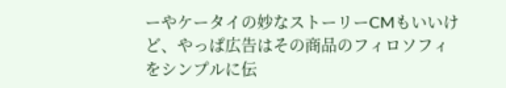ーやケータイの妙なストーリーCMもいいけど、やっぱ広告はその商品のフィロソフィをシンプルに伝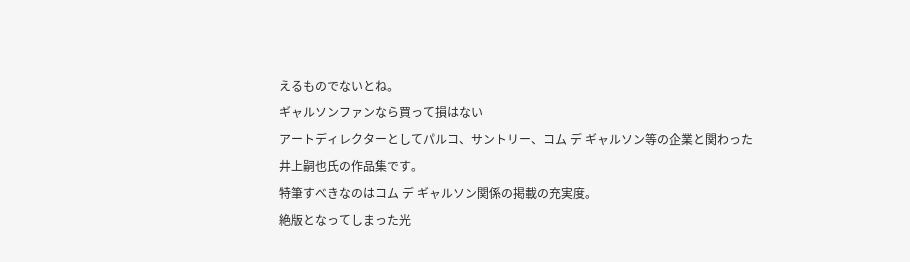えるものでないとね。
ギャルソンファンなら買って損はない
アートディレクターとしてパルコ、サントリー、コム デ ギャルソン等の企業と関わった
井上嗣也氏の作品集です。
特筆すべきなのはコム デ ギャルソン関係の掲載の充実度。
絶版となってしまった光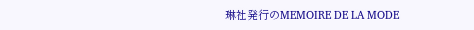琳社発行のMEMOIRE DE LA MODE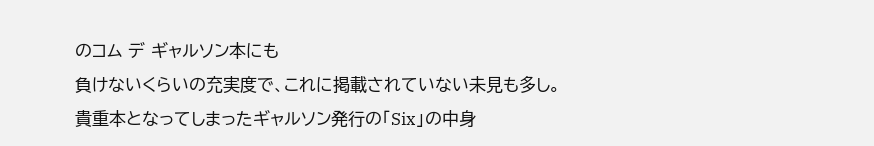のコム デ ギャルソン本にも
負けないくらいの充実度で、これに掲載されていない未見も多し。
貴重本となってしまったギャルソン発行の「Six」の中身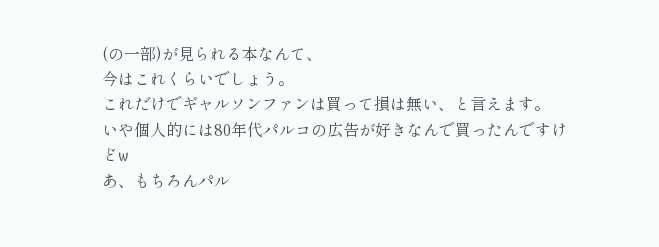(の一部)が見られる本なんて、
今はこれくらいでしょう。
これだけでギャルソンファンは買って損は無い、と言えます。
いや個人的には80年代パルコの広告が好きなんで買ったんですけどw
あ、もちろんパル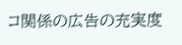コ関係の広告の充実度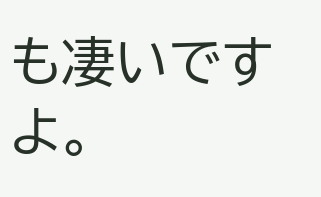も凄いですよ。